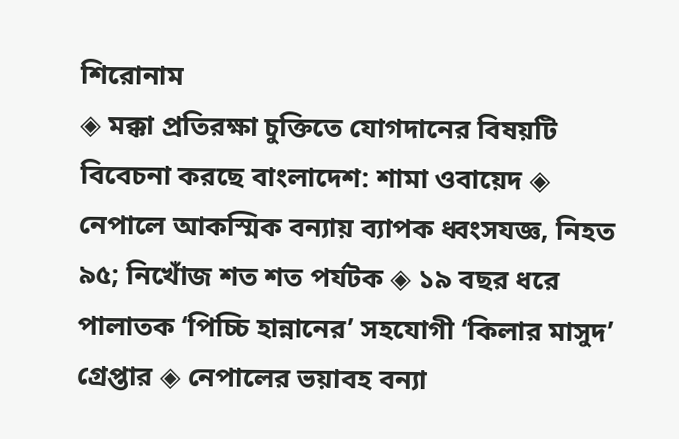শিরোনাম
◈ মক্কা প্রতিরক্ষা চুক্তিতে যোগদানের বিষয়টি বিবেচনা করছে বাংলাদেশ: শামা ওবায়েদ ◈ নেপালে আকস্মিক বন্যায় ব্যাপক ধ্বংসযজ্ঞ, নিহত ৯৫; নিখোঁজ শত শত পর্যটক ◈ ১৯ বছর ধরে পালাতক ‘পিচ্চি হান্নানের’ সহযোগী ‘কিলার মাসুদ’ গ্রেপ্তার ◈ নেপালের ভয়াবহ বন্যা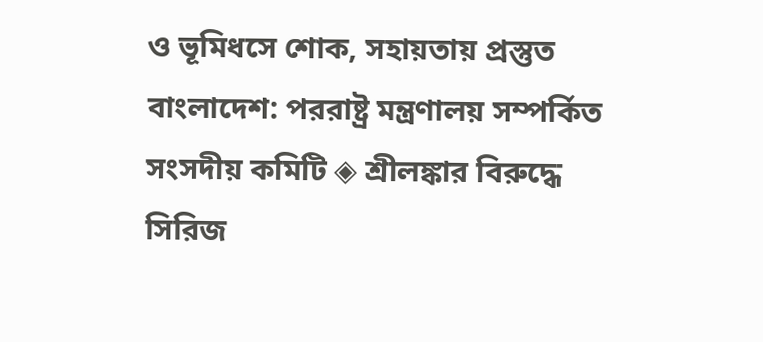ও ভূমিধসে শোক, সহায়তায় প্রস্তুত বাংলাদেশ: পররাষ্ট্র মন্ত্রণালয় সম্পর্কিত সংসদীয় কমিটি ◈ শ্রীলঙ্কার বিরু‌দ্ধে সিরিজ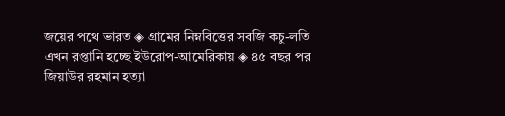জয়ের পথে ভারত ◈ গ্রামের নিম্নবিত্তের সবজি কচু-লতি এখন রপ্তানি হচ্ছে ইউরোপ-আমেরিকায় ◈ ৪৫ বছর পর জিয়াউর রহমান হত্যা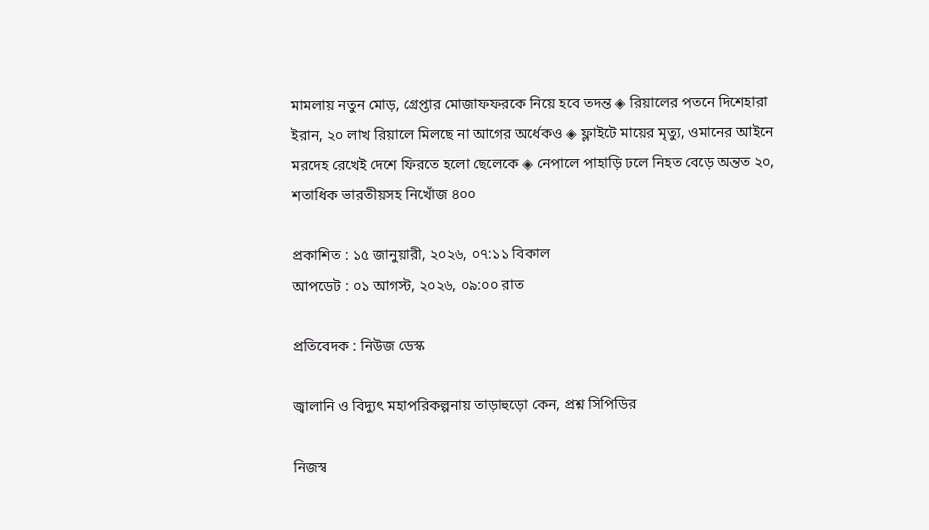মামলায় নতুন মোড়, গ্রেপ্তার মোজাফফরকে নিয়ে হবে তদন্ত ◈ রিয়ালের পতনে দিশেহারা ইরান, ২০ লাখ রিয়ালে মিলছে না আগের অর্ধেকও ◈ ফ্লাইটে মায়ের মৃত্যু, ওমানের আইনে মরদেহ রেখেই দেশে ফিরতে হলো ছেলেকে ◈ নেপালে পাহাড়ি ঢলে নিহত বেড়ে অন্তত ২০, শতাধিক ভারতীয়সহ নিখোঁজ ৪০০

প্রকাশিত : ১৫ জানুয়ারী, ২০২৬, ০৭:১১ বিকাল
আপডেট : ০১ আগস্ট, ২০২৬, ০৯:০০ রাত

প্রতিবেদক : নিউজ ডেস্ক

জ্বালানি ও বিদ্যুৎ মহাপরিকল্পনায় তাড়াহুড়ো কেন, প্রশ্ন সিপিডির

নিজস্ব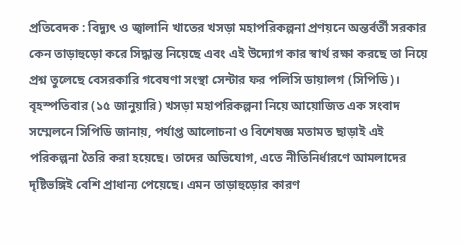প্রতিবেদক : বিদ্যুৎ ও জ্বালানি খাতের খসড়া মহাপরিকল্পনা প্রণয়নে অন্তর্বর্তী সরকার কেন তাড়াহুড়ো করে সিদ্ধান্ত নিয়েছে এবং এই উদ্যোগ কার স্বার্থ রক্ষা করছে তা নিয়ে প্রশ্ন তুলেছে বেসরকারি গবেষণা সংস্থা সেন্টার ফর পলিসি ডায়ালগ (সিপিডি)। বৃহস্পতিবার (১৫ জানুয়ারি) খসড়া মহাপরিকল্পনা নিয়ে আয়োজিত এক সংবাদ সম্মেলনে সিপিডি জানায়, পর্যাপ্ত আলোচনা ও বিশেষজ্ঞ মতামত ছাড়াই এই পরিকল্পনা তৈরি করা হয়েছে। তাদের অভিযোগ, এতে নীতিনির্ধারণে আমলাদের দৃষ্টিভঙ্গিই বেশি প্রাধান্য পেয়েছে। এমন তাড়াহুড়োর কারণ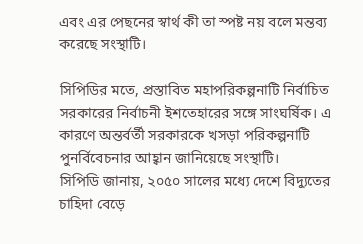এবং এর পেছনের স্বার্থ কী তা স্পষ্ট নয় বলে মন্তব্য করেছে সংস্থাটি।

সিপিডির মতে, প্রস্তাবিত মহাপরিকল্পনাটি নির্বাচিত সরকারের নির্বাচনী ইশতেহারের সঙ্গে সাংঘর্ষিক। এ কারণে অন্তর্বর্তী সরকারকে খসড়া পরিকল্পনাটি পুনর্বিবেচনার আহ্বান জানিয়েছে সংস্থাটি।
সিপিডি জানায়, ২০৫০ সালের মধ্যে দেশে বিদ্যুতের চাহিদা বেড়ে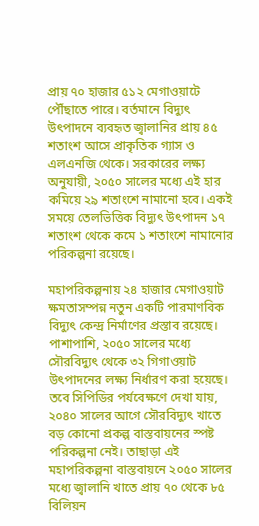প্রায় ৭০ হাজার ৫১২ মেগাওয়াটে পৌঁছাতে পারে। বর্তমানে বিদ্যুৎ উৎপাদনে ব্যবহৃত জ্বালানির প্রায় ৪৫ শতাংশ আসে প্রাকৃতিক গ্যাস ও এলএনজি থেকে। সরকারের লক্ষ্য অনুযায়ী, ২০৫০ সালের মধ্যে এই হার কমিয়ে ২৯ শতাংশে নামানো হবে। একই সময়ে তেলভিত্তিক বিদ্যুৎ উৎপাদন ১৭ শতাংশ থেকে কমে ১ শতাংশে নামানোর পরিকল্পনা রয়েছে।

মহাপরিকল্পনায় ২৪ হাজার মেগাওয়াট ক্ষমতাসম্পন্ন নতুন একটি পারমাণবিক বিদ্যুৎ কেন্দ্র নির্মাণের প্রস্তাব রয়েছে। পাশাপাশি, ২০৫০ সালের মধ্যে সৌরবিদ্যুৎ থেকে ৩২ গিগাওয়াট উৎপাদনের লক্ষ্য নির্ধারণ করা হয়েছে। তবে সিপিডির পর্যবেক্ষণে দেখা যায়, ২০৪০ সালের আগে সৌরবিদ্যুৎ খাতে বড় কোনো প্রকল্প বাস্তবায়নের স্পষ্ট পরিকল্পনা নেই। তাছাড়া এই মহাপরিকল্পনা বাস্তবায়নে ২০৫০ সালের মধ্যে জ্বালানি খাতে প্রায় ৭০ থেকে ৮৫ বিলিয়ন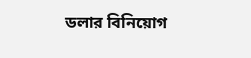ডলার বিনিয়োগ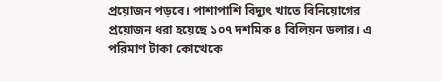প্রয়োজন পড়বে। পাশাপাশি বিদ্যুৎ খাতে বিনিয়োগের প্রয়োজন ধরা হয়েছে ১০৭ দশমিক ৪ বিলিয়ন ডলার। এ পরিমাণ টাকা কোত্থেকে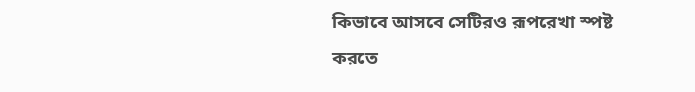কিভাবে আসবে সেটিরও রূপরেখা স্পষ্ট করতে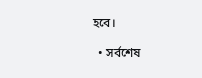হবে।

  • সর্বশেষ